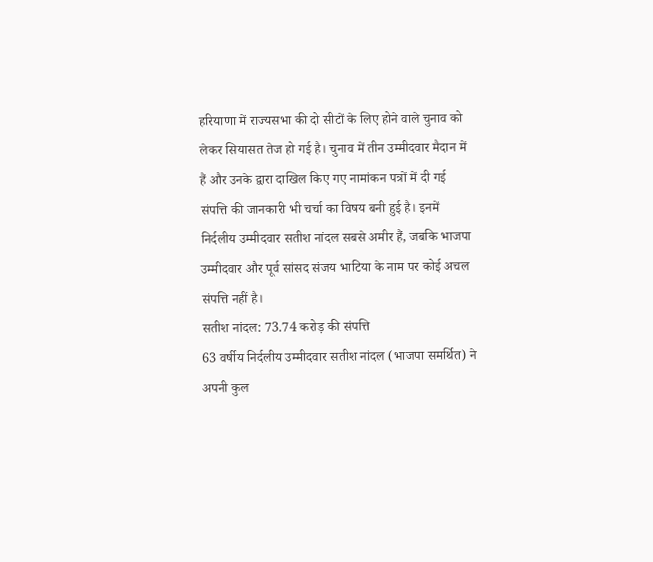हरियाणा में राज्यसभा की दो सीटों के लिए होने वाले चुनाव को लेकर सियासत तेज हो गई है। चुनाव में तीन उम्मीदवार मैदान में हैं और उनके द्वारा दाखिल किए गए नामांकन पत्रों में दी गई संपत्ति की जानकारी भी चर्चा का विषय बनी हुई है। इनमें निर्दलीय उम्मीदवार सतीश नांदल सबसे अमीर हैं, जबकि भाजपा उम्मीदवार और पूर्व सांसद संजय भाटिया के नाम पर कोई अचल संपत्ति नहीं है।
सतीश नांदल: 73.74 करोड़ की संपत्ति
63 वर्षीय निर्दलीय उम्मीदवार सतीश नांदल (भाजपा समर्थित) ने अपनी कुल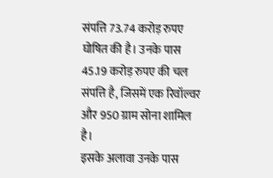संपत्ति 73.74 करोड़ रुपए घोषित की है। उनके पास 45.19 करोड़ रुपए की चल संपत्ति है, जिसमें एक रिवॉल्वर और 950 ग्राम सोना शामिल है।
इसके अलावा उनके पास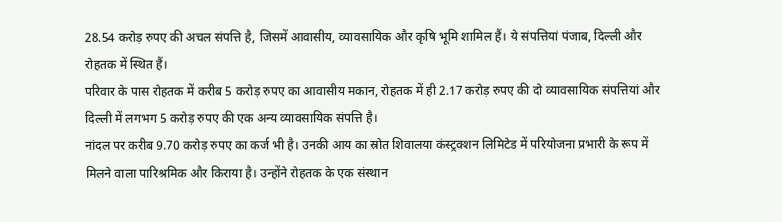28.54 करोड़ रुपए की अचल संपत्ति है, जिसमें आवासीय, व्यावसायिक और कृषि भूमि शामिल हैं। ये संपत्तियां पंजाब, दिल्ली और रोहतक में स्थित हैं।
परिवार के पास रोहतक में करीब 5 करोड़ रुपए का आवासीय मकान, रोहतक में ही 2.17 करोड़ रुपए की दो व्यावसायिक संपत्तियां और दिल्ली में लगभग 5 करोड़ रुपए की एक अन्य व्यावसायिक संपत्ति है।
नांदल पर करीब 9.70 करोड़ रुपए का कर्ज भी है। उनकी आय का स्रोत शिवालया कंस्ट्रक्शन लिमिटेड में परियोजना प्रभारी के रूप में मिलने वाला पारिश्रमिक और किराया है। उन्होंने रोहतक के एक संस्थान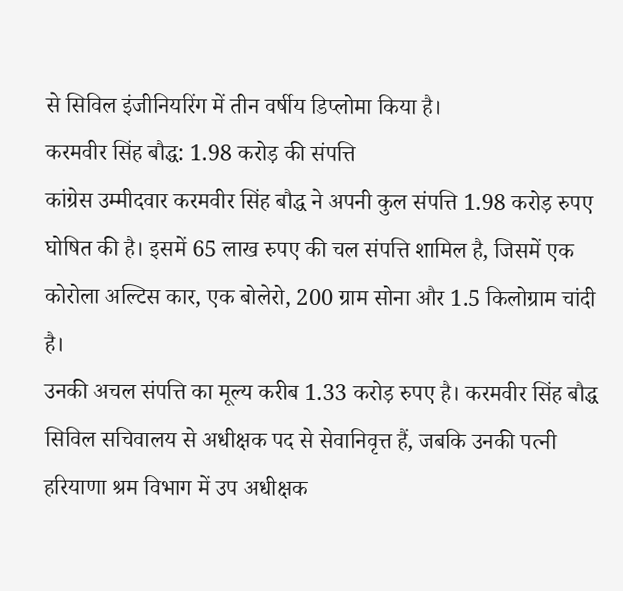से सिविल इंजीनियरिंग में तीन वर्षीय डिप्लोमा किया है।
करमवीर सिंह बौद्ध: 1.98 करोड़ की संपत्ति
कांग्रेस उम्मीदवार करमवीर सिंह बौद्ध ने अपनी कुल संपत्ति 1.98 करोड़ रुपए घोषित की है। इसमें 65 लाख रुपए की चल संपत्ति शामिल है, जिसमें एक कोरोला अल्टिस कार, एक बोलेरो, 200 ग्राम सोना और 1.5 किलोग्राम चांदी है।
उनकी अचल संपत्ति का मूल्य करीब 1.33 करोड़ रुपए है। करमवीर सिंह बौद्ध सिविल सचिवालय से अधीक्षक पद से सेवानिवृत्त हैं, जबकि उनकी पत्नी हरियाणा श्रम विभाग में उप अधीक्षक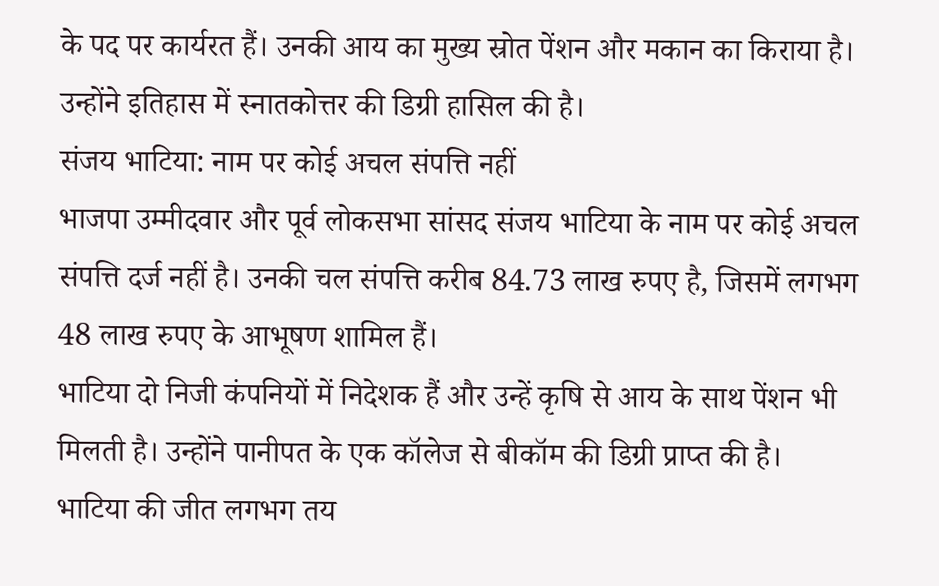के पद पर कार्यरत हैं। उनकी आय का मुख्य स्रोत पेंशन और मकान का किराया है। उन्होंने इतिहास में स्नातकोत्तर की डिग्री हासिल की है।
संजय भाटिया: नाम पर कोई अचल संपत्ति नहीं
भाजपा उम्मीदवार और पूर्व लोकसभा सांसद संजय भाटिया के नाम पर कोई अचल संपत्ति दर्ज नहीं है। उनकी चल संपत्ति करीब 84.73 लाख रुपए है, जिसमें लगभग 48 लाख रुपए के आभूषण शामिल हैं।
भाटिया दो निजी कंपनियों में निदेशक हैं और उन्हें कृषि से आय के साथ पेंशन भी मिलती है। उन्होंने पानीपत के एक कॉलेज से बीकॉम की डिग्री प्राप्त की है।
भाटिया की जीत लगभग तय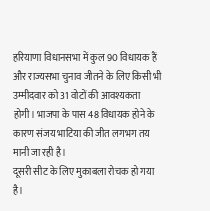हरियाणा विधानसभा में कुल 90 विधायक हैं और राज्यसभा चुनाव जीतने के लिए किसी भी उम्मीदवार को 31 वोटों की आवश्यकता होगी। भाजपा के पास 48 विधायक होने के कारण संजय भाटिया की जीत लगभग तय मानी जा रही है।
दूसरी सीट के लिए मुकाबला रोचक हो गया है।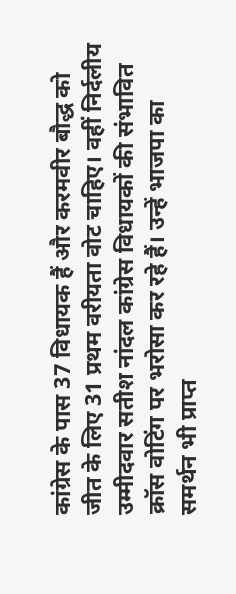कांग्रेस के पास 37 विधायक हैं और करमवीर बौद्ध को जीत के लिए 31 प्रथम वरीयता वोट चाहिए। वहीं निर्दलीय उम्मीदवार सतीश नांदल कांग्रेस विधायकों की संभावित क्रॉस वोटिंग पर भरोसा कर रहे हैं। उन्हें भाजपा का समर्थन भी प्राप्त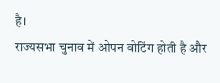है।
राज्यसभा चुनाव में ओपन वोटिंग होती है और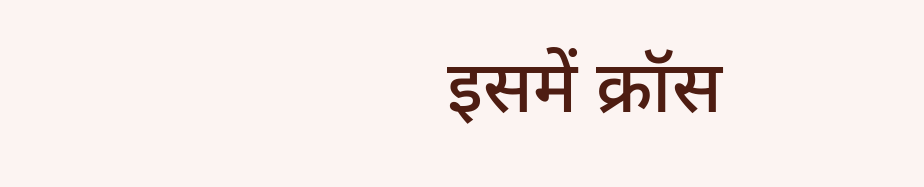इसमें क्रॉस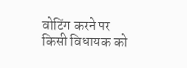वोटिंग करने पर किसी विधायक को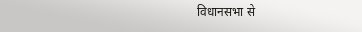विधानसभा से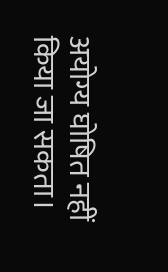अयोग्य घोषित नहीं किया जा सकता।